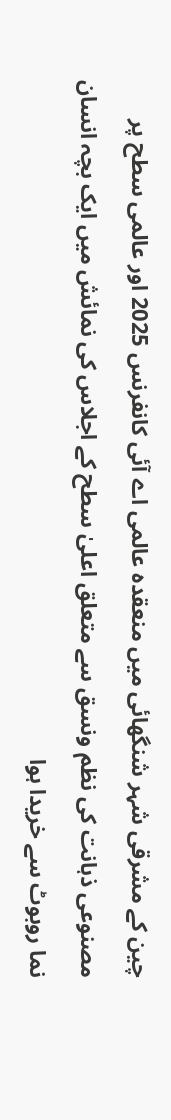چین کے مشرقی شہر شنگھائی میں منعقدہ عالمی اے آئی کانفرنس 2025 اور عالمی سطح پر مصنوعی ذہانت کی نظم ونسق سے متعلق اعلیٰ سطح کے اجلاس کی نمائش میں ایک بچہ انسان نما روبوٹ سے خریدا ہوا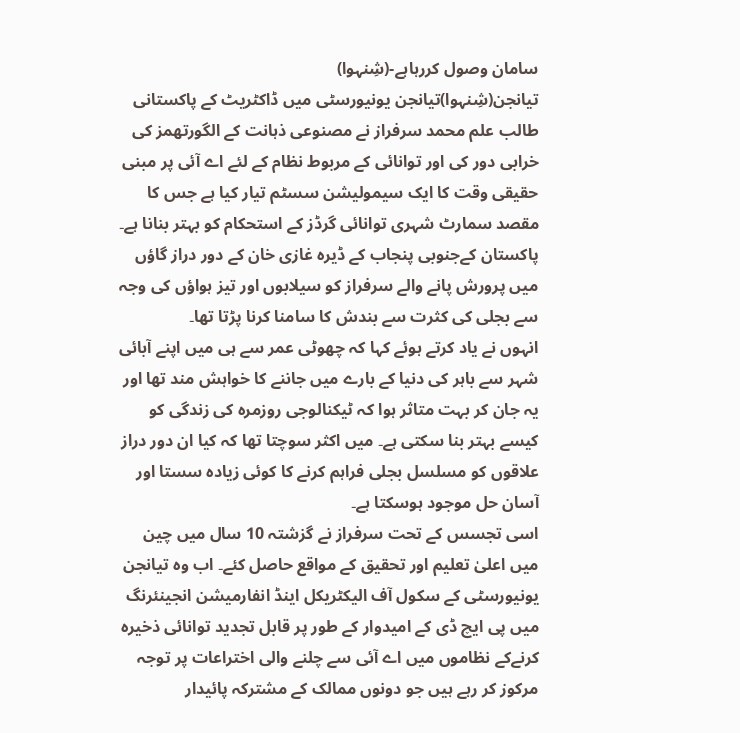سامان وصول کررہاہے-(شِنہوا)
تیانجن(شِنہوا)تیانجن یونیورسٹی میں ڈاکٹریٹ کے پاکستانی طالب علم محمد سرفراز نے مصنوعی ذہانت کے الگورتھمز کی خرابی دور کی اور توانائی کے مربوط نظام کے لئے اے آئی پر مبنی حقیقی وقت کا ایک سیمولیشن سسٹم تیار کیا ہے جس کا مقصد سمارٹ شہری توانائی گرڈز کے استحکام کو بہتر بنانا ہے۔
پاکستان کےجنوبی پنجاب کے ڈیرہ غازی خان کے دور دراز گاؤں میں پرورش پانے والے سرفراز کو سیلابوں اور تیز ہواؤں کی وجہ سے بجلی کی کثرت سے بندش کا سامنا کرنا پڑتا تھا۔
انہوں نے یاد کرتے ہوئے کہا کہ چھوٹی عمر سے ہی میں اپنے آبائی شہر سے باہر کی دنیا کے بارے میں جاننے کا خواہش مند تھا اور یہ جان کر بہت متاثر ہوا کہ ٹیکنالوجی روزمرہ کی زندگی کو کیسے بہتر بنا سکتی ہے۔ میں اکثر سوچتا تھا کہ کیا ان دور دراز علاقوں کو مسلسل بجلی فراہم کرنے کا کوئی زیادہ سستا اور آسان حل موجود ہوسکتا ہے۔
اسی تجسس کے تحت سرفراز نے گزشتہ 10 سال میں چین میں اعلیٰ تعلیم اور تحقیق کے مواقع حاصل کئے۔ اب وہ تیانجن یونیورسٹی کے سکول آف الیکٹریکل اینڈ انفارمیشن انجینئرنگ میں پی ایچ ڈی کے امیدوار کے طور پر قابل تجدید توانائی ذخیرہ کرنےکے نظاموں میں اے آئی سے چلنے والی اختراعات پر توجہ مرکوز کر رہے ہیں جو دونوں ممالک کے مشترکہ پائیدار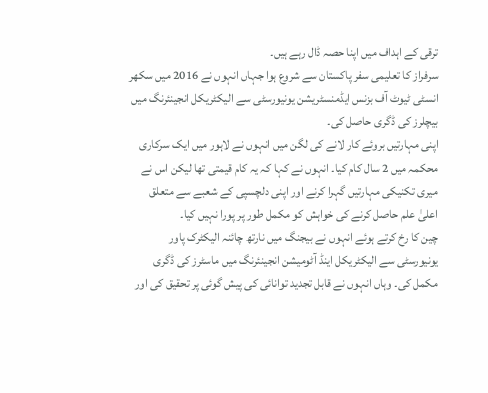ترقی کے اہداف میں اپنا حصہ ڈال رہے ہیں۔
سرفراز کا تعلیمی سفر پاکستان سے شروع ہوا جہاں انہوں نے 2016 میں سکھر انسٹی ٹیوٹ آف بزنس ایڈمنسٹریشن یونیورسٹی سے الیکٹریکل انجینئرنگ میں بیچلرز کی ڈگری حاصل کی۔
اپنی مہارتیں بروئے کار لانے کی لگن میں انہوں نے لاہور میں ایک سرکاری محکمہ میں 2 سال کام کیا۔ انہوں نے کہا کہ یہ کام قیمتی تھا لیکن اس نے میری تکنیکی مہارتیں گہرا کرنے اور اپنی دلچسپی کے شعبے سے متعلق اعلیٰ علم حاصل کرنے کی خواہش کو مکمل طور پر پورا نہیں کیا۔
چین کا رخ کرتے ہوئے انہوں نے بیجنگ میں نارتھ چائنہ الیکٹرک پاور یونیورسٹی سے الیکٹریکل اینڈ آٹومیشن انجینئرنگ میں ماسٹرز کی ڈگری مکمل کی۔ وہاں انہوں نے قابل تجدید توانائی کی پیش گوئی پر تحقیق کی اور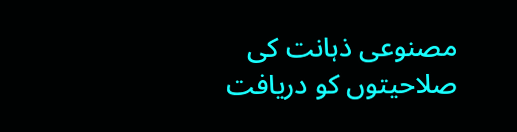مصنوعی ذہانت کی صلاحیتوں کو دریافت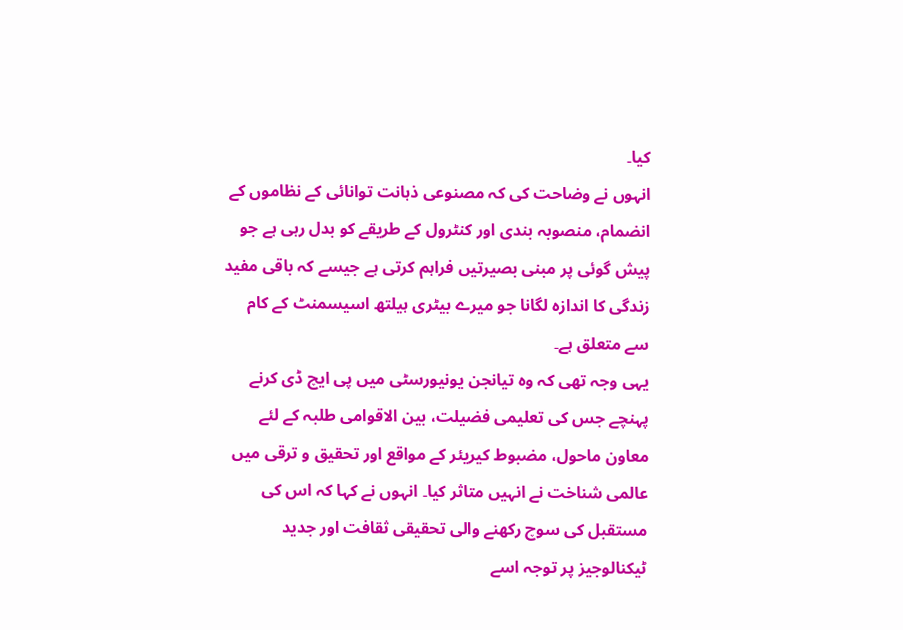کیا۔
انہوں نے وضاحت کی کہ مصنوعی ذہانت توانائی کے نظاموں کے انضمام، منصوبہ بندی اور کنٹرول کے طریقے کو بدل رہی ہے جو پیش گوئی پر مبنی بصیرتیں فراہم کرتی ہے جیسے کہ باقی مفید زندگی کا اندازہ لگانا جو میرے بیٹری ہیلتھ اسیسمنٹ کے کام سے متعلق ہے۔
یہی وجہ تھی کہ وہ تیانجن یونیورسٹی میں پی ایچ ڈی کرنے پہنچے جس کی تعلیمی فضیلت، بین الاقوامی طلبہ کے لئے معاون ماحول، مضبوط کیریئر کے مواقع اور تحقیق و ترقی میں عالمی شناخت نے انہیں متاثر کیا۔ انہوں نے کہا کہ اس کی مستقبل کی سوچ رکھنے والی تحقیقی ثقافت اور جدید ٹیکنالوجیز پر توجہ اسے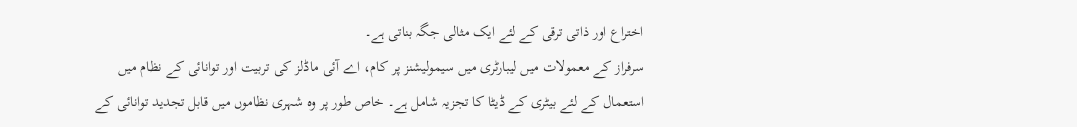اختراع اور ذاتی ترقی کے لئے ایک مثالی جگہ بناتی ہے۔
سرفراز کے معمولات میں لیبارٹری میں سیمولیشنز پر کام، اے آئی ماڈلز کی تربیت اور توانائی کے نظام میں استعمال کے لئے بیٹری کے ڈیٹا کا تجزیہ شامل ہے۔ خاص طور پر وہ شہری نظاموں میں قابل تجدید توانائی کے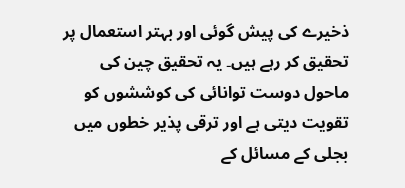ذخیرے کی پیش گوئی اور بہتر استعمال پر تحقیق کر رہے ہیں۔ یہ تحقیق چین کی ماحول دوست توانائی کی کوششوں کو تقویت دیتی ہے اور ترقی پذیر خطوں میں بجلی کے مسائل کے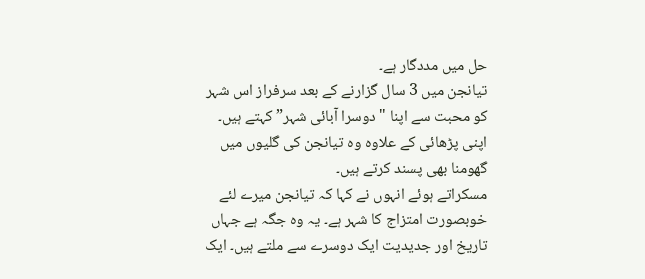حل میں مددگار ہے۔
تیانجن میں 3 سال گزارنے کے بعد سرفراز اس شہر کو محبت سے اپنا "دوسرا آبائی شہر” کہتے ہیں۔ اپنی پڑھائی کے علاوہ وہ تیانجن کی گلیوں میں گھومنا بھی پسند کرتے ہیں۔
مسکراتے ہوئے انہوں نے کہا کہ تیانجن میرے لئے خوبصورت امتزاج کا شہر ہے۔ یہ وہ جگہ ہے جہاں تاریخ اور جدیدیت ایک دوسرے سے ملتے ہیں۔ ایک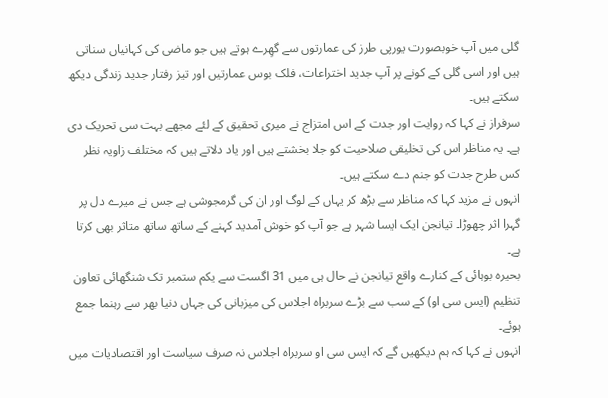گلی میں آپ خوبصورت یورپی طرز کی عمارتوں سے گھِرے ہوتے ہیں جو ماضی کی کہانیاں سناتی ہیں اور اسی گلی کے کونے پر آپ جدید اختراعات، فلک بوس عمارتیں اور تیز رفتار جدید زندگی دیکھ سکتے ہیں۔
سرفراز نے کہا کہ روایت اور جدت کے اس امتزاج نے میری تحقیق کے لئے مجھے بہت سی تحریک دی ہے۔ یہ مناظر اس کی تخلیقی صلاحیت کو جلا بخشتے ہیں اور یاد دلاتے ہیں کہ مختلف زاویہ نظر کس طرح جدت کو جنم دے سکتے ہیں۔
انہوں نے مزید کہا کہ مناظر سے بڑھ کر یہاں کے لوگ اور ان کی گرمجوشی ہے جس نے میرے دل پر گہرا اثر چھوڑا۔ تیانجن ایک ایسا شہر ہے جو آپ کو خوش آمدید کہنے کے ساتھ ساتھ متاثر بھی کرتا ہے۔
بحیرہ بوہائی کے کنارے واقع تیانجن نے حال ہی میں 31 اگست سے یکم ستمبر تک شنگھائی تعاون تنظیم (ایس سی او) کے سب سے بڑے سربراہ اجلاس کی میزبانی کی جہاں دنیا بھر سے رہنما جمع ہوئے۔
انہوں نے کہا کہ ہم دیکھیں گے کہ ایس سی او سربراہ اجلاس نہ صرف سیاست اور اقتصادیات میں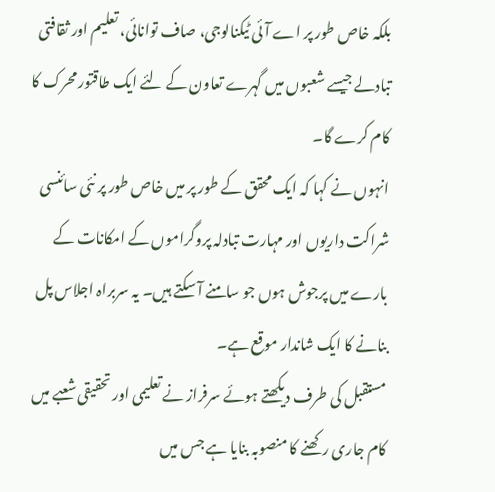بلکہ خاص طور پر اے آئی ٹیکنالوجی، صاف توانائی، تعلیم اور ثقافتی تبادلے جیسے شعبوں میں گہرے تعاون کے لئے ایک طاقتور محرک کا کام کرے گا۔
انہوں نے کہا کہ ایک محقق کے طور پر میں خاص طور پر نئی سائنسی شراکت داریوں اور مہارت تبادلہ پروگراموں کے امکانات کے بارے میں پرجوش ہوں جو سامنے آ سکتے ہیں۔ یہ سربراہ اجلاس پل بنانے کا ایک شاندار موقع ہے۔
مستقبل کی طرف دیکھتے ہوئے سرفراز نے تعلیمی اور تحقیقی شعبے میں کام جاری رکھنے کا منصوبہ بنایا ہے جس میں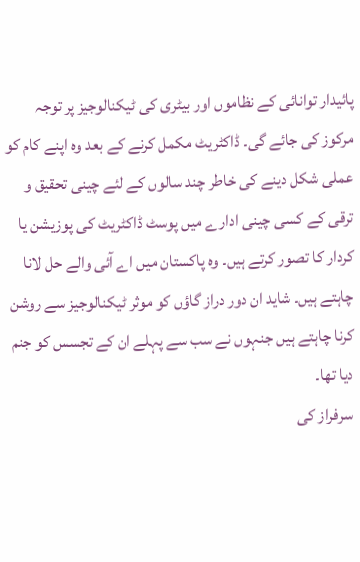پائیدار توانائی کے نظاموں اور بیٹری کی ٹیکنالوجیز پر توجہ مرکوز کی جائے گی۔ ڈاکٹریٹ مکمل کرنے کے بعد وہ اپنے کام کو عملی شکل دینے کی خاطر چند سالوں کے لئے چینی تحقیق و ترقی کے کسی چینی ادارے میں پوسٹ ڈاکٹریٹ کی پوزیشن یا کردار کا تصور کرتے ہیں۔ وہ پاکستان میں اے آئی والے حل لانا چاہتے ہیں۔ شاید ان دور دراز گاؤں کو موثر ٹیکنالوجیز سے روشن کرنا چاہتے ہیں جنہوں نے سب سے پہلے ان کے تجسس کو جنم دیا تھا۔
سرفراز کی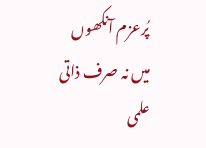پُرعزم آنکھوں میں نہ صرف ذاتی علمی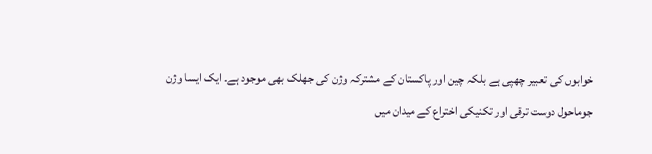خوابوں کی تعبیر چھپی ہے بلکہ چین اور پاکستان کے مشترکہ وژن کی جھلک بھی موجود ہے۔ ایک ایسا وژن جوماحول دوست ترقی اور تکنیکی اختراع کے میدان میں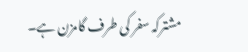مشترکہ سفر کی طرف گامزن ہے۔